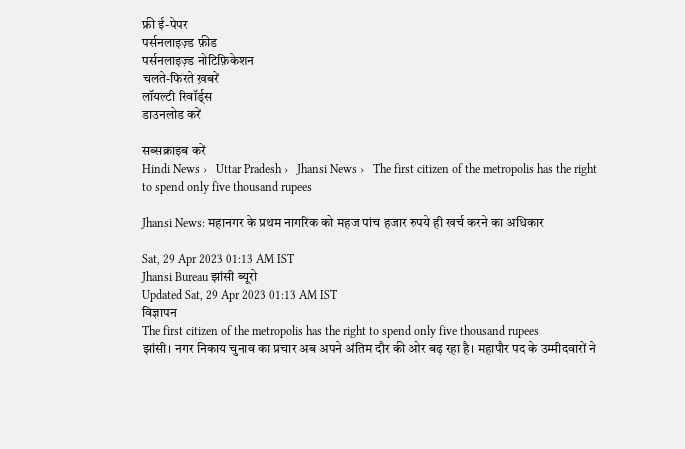फ्री ई-पेपर
पर्सनलाइज़्ड फ़ीड
पर्सनलाइज़्ड नोटिफ़िकेशन
चलते-फिरते ख़बरें
लॉयल्टी रिवॉर्ड्स
डाउनलोड करें

सब्सक्राइब करें
Hindi News ›   Uttar Pradesh ›   Jhansi News ›   The first citizen of the metropolis has the right to spend only five thousand rupees

Jhansi News: महानगर के प्रथम नागरिक को महज पांच हजार रुपये ही खर्च करने का अधिकार

Sat, 29 Apr 2023 01:13 AM IST
Jhansi Bureau झांसी ब्यूरो
Updated Sat, 29 Apr 2023 01:13 AM IST
विज्ञापन
The first citizen of the metropolis has the right to spend only five thousand rupees
झांसी। नगर निकाय चुनाव का प्रचार अब अपने अंतिम दौर की ओर बढ़ रहा है। महापौर पद के उम्मीदवारों ने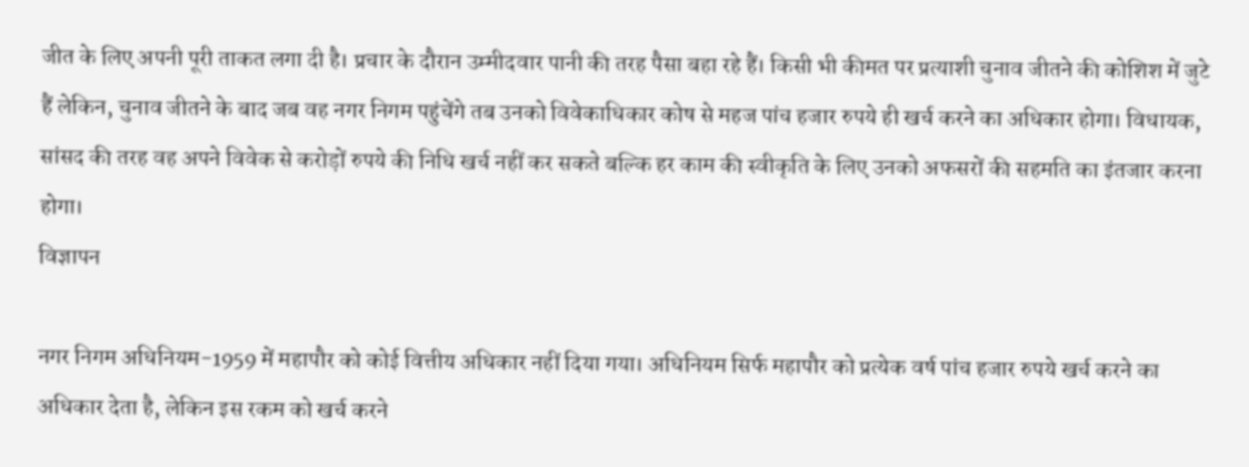जीत के लिए अपनी पूरी ताकत लगा दी है। प्रचार के दौरान उम्मीदवार पानी की तरह पैसा बहा रहे हैं। किसी भी कीमत पर प्रत्याशी चुनाव जीतने की कोशिश में जुटे हैं लेकिन, चुनाव जीतने के बाद जब वह नगर निगम पहुंचेंगे तब उनको विवेकाधिकार कोष से महज पांच हजार रुपये ही खर्च करने का अधिकार होगा। विधायक, सांसद की तरह वह अपने विवेक से करोड़ों रुपये की निधि खर्च नहीं कर सकते बल्कि हर काम की स्वीकृति के लिए उनको अफसरों की सहमति का इंतजार करना होगा।
विज्ञापन

नगर निगम अधिनियम-1959 में महापौर को कोई वित्तीय अधिकार नहीं दिया गया। अधिनियम सिर्फ महापौर को प्रत्येक वर्ष पांच हजार रुपये खर्च करने का अधिकार देता है, लेकिन इस रकम को खर्च करने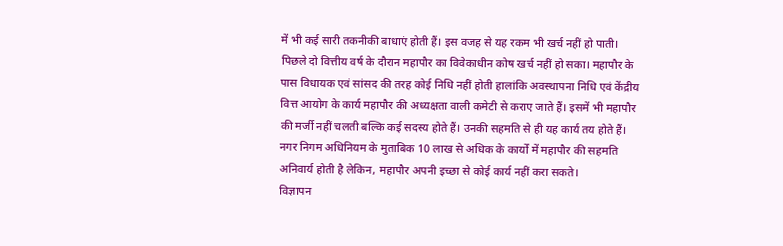में भी कई सारी तकनीकी बाधाएं होती हैं। इस वजह से यह रकम भी खर्च नहीं हो पाती। पिछले दो वित्तीय वर्ष के दौरान महापौर का विवेकाधीन कोष खर्च नहीं हो सका। महापौर के पास विधायक एवं सांसद की तरह कोई निधि नहीं होती हालांकि अवस्थापना निधि एवं केंद्रीय वित्त आयोग के कार्य महापौर की अध्यक्षता वाली कमेटी से कराए जाते हैं। इसमें भी महापौर की मर्जी नहीं चलती बल्कि कई सदस्य होते हैं। उनकी सहमति से ही यह कार्य तय होते हैं। नगर निगम अधिनियम के मुताबिक 10 लाख से अधिक के कार्यों में महापौर की सहमति अनिवार्य होती है लेकिन, महापौर अपनी इच्छा से कोई कार्य नहीं करा सकते।
विज्ञापन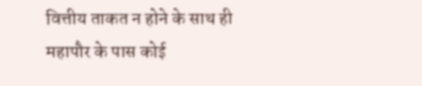वित्तीय ताकत न होने के साथ ही महापौर के पास कोई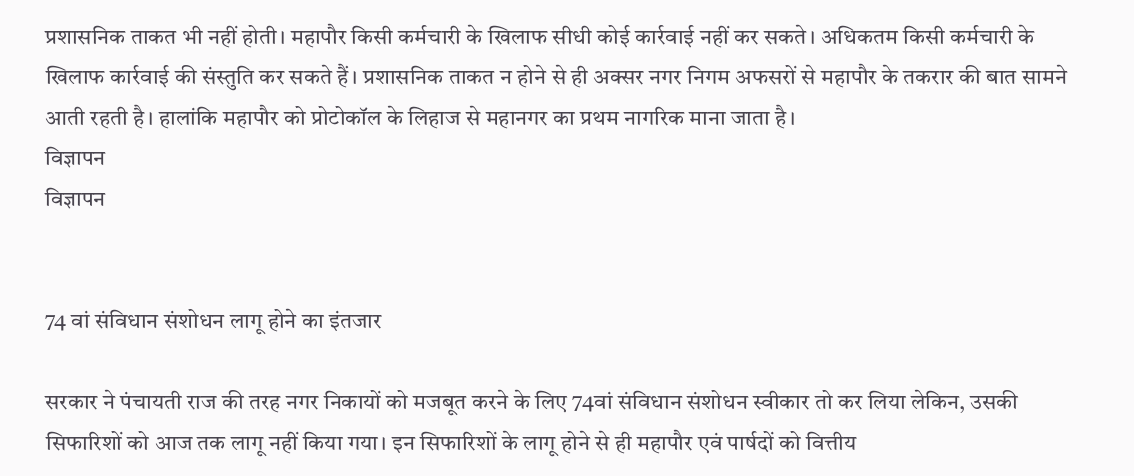प्रशासनिक ताकत भी नहीं होती। महापौर किसी कर्मचारी के खिलाफ सीधी कोई कार्रवाई नहीं कर सकते। अधिकतम किसी कर्मचारी के खिलाफ कार्रवाई की संस्तुति कर सकते हैं। प्रशासनिक ताकत न होने से ही अक्सर नगर निगम अफसरों से महापौर के तकरार की बात सामने आती रहती है। हालांकि महापौर को प्रोटोकॉल के लिहाज से महानगर का प्रथम नागरिक माना जाता है।
विज्ञापन
विज्ञापन


74 वां संविधान संशोधन लागू होने का इंतजार

सरकार ने पंचायती राज की तरह नगर निकायों को मजबूत करने के लिए 74वां संविधान संशोधन स्वीकार तो कर लिया लेकिन, उसकी सिफारिशों को आज तक लागू नहीं किया गया। इन सिफारिशों के लागू होने से ही महापौर एवं पार्षदों को वित्तीय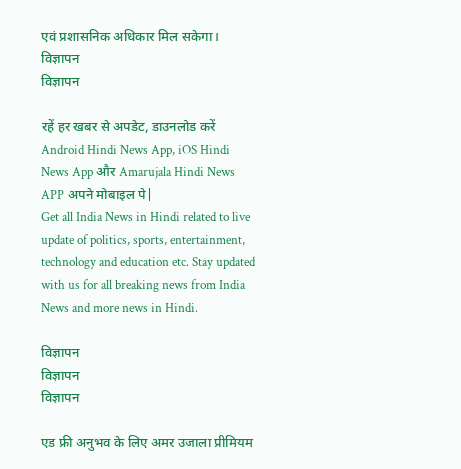एवं प्रशासनिक अधिकार मिल सकेगा।
विज्ञापन
विज्ञापन

रहें हर खबर से अपडेट, डाउनलोड करें Android Hindi News App, iOS Hindi News App और Amarujala Hindi News APP अपने मोबाइल पे|
Get all India News in Hindi related to live update of politics, sports, entertainment, technology and education etc. Stay updated with us for all breaking news from India News and more news in Hindi.

विज्ञापन
विज्ञापन
विज्ञापन

एड फ्री अनुभव के लिए अमर उजाला प्रीमियम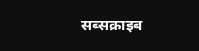सब्सक्राइब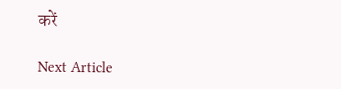करें

Next Article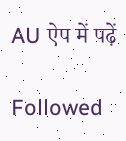AU ऐप में पढ़ें

Followed